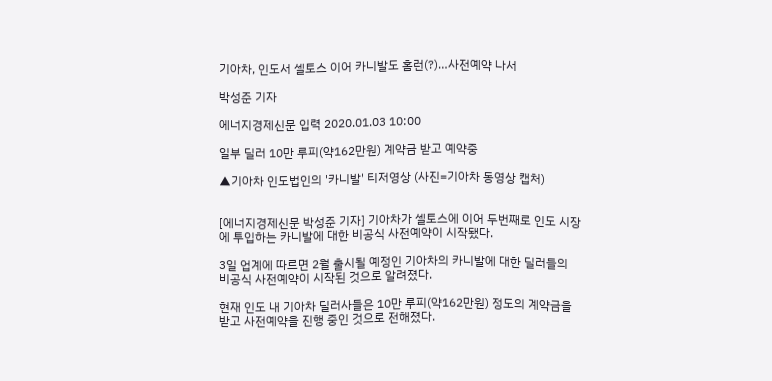기아차, 인도서 셀토스 이어 카니발도 홈런(?)…사전예약 나서

박성준 기자

에너지경제신문 입력 2020.01.03 10:00

일부 딜러 10만 루피(약162만원) 계약금 받고 예약중

▲기아차 인도법인의 '카니발' 티저영상 (사진=기아차 동영상 캡처)


[에너지경제신문 박성준 기자] 기아차가 셀토스에 이어 두번째로 인도 시장에 투입하는 카니발에 대한 비공식 사전예약이 시작됐다.

3일 업계에 따르면 2월 출시될 예정인 기아차의 카니발에 대한 딜러들의 비공식 사전예약이 시작된 것으로 알려졌다.

현재 인도 내 기아차 딜러사들은 10만 루피(약162만원) 정도의 계약금을 받고 사전예약을 진행 중인 것으로 전해졌다.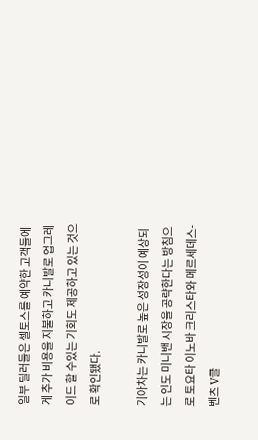일부 딜러들은 셀토스를 예약한 고객들에게 추가 비용을 지불하고 카니발로 업그레이드 할 수있는 기회도 제공하고 있는 것으로 확인됐다.

기아차는 카니발로 높은 성장성이 예상되는 인도 미니밴 시장을 공략한다는 방침으로 토요타 이노바 크리스타와 메르세데스-벤츠 V클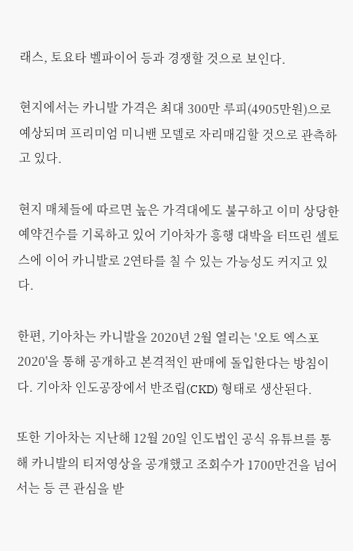래스, 토요타 벨파이어 등과 경쟁할 것으로 보인다.

현지에서는 카니발 가격은 최대 300만 루피(4905만원)으로 예상되며 프리미엄 미니밴 모델로 자리매김할 것으로 관측하고 있다.

현지 매체들에 따르면 높은 가격대에도 불구하고 이미 상당한 예약건수를 기록하고 있어 기아차가 흥행 대박을 터뜨린 셀토스에 이어 카니발로 2연타를 칠 수 있는 가능성도 커지고 있다.

한편, 기아차는 카니발을 2020년 2월 열리는 '오토 엑스포 2020'을 통해 공개하고 본격적인 판매에 돌입한다는 방침이다. 기아차 인도공장에서 반조립(CKD) 형태로 생산된다.

또한 기아차는 지난해 12월 20일 인도법인 공식 유튜브를 통해 카니발의 티저영상을 공개했고 조회수가 1700만건을 넘어서는 등 큰 관심을 받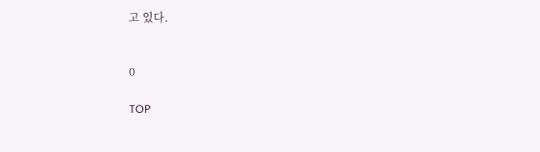고 있다.


0

TOP